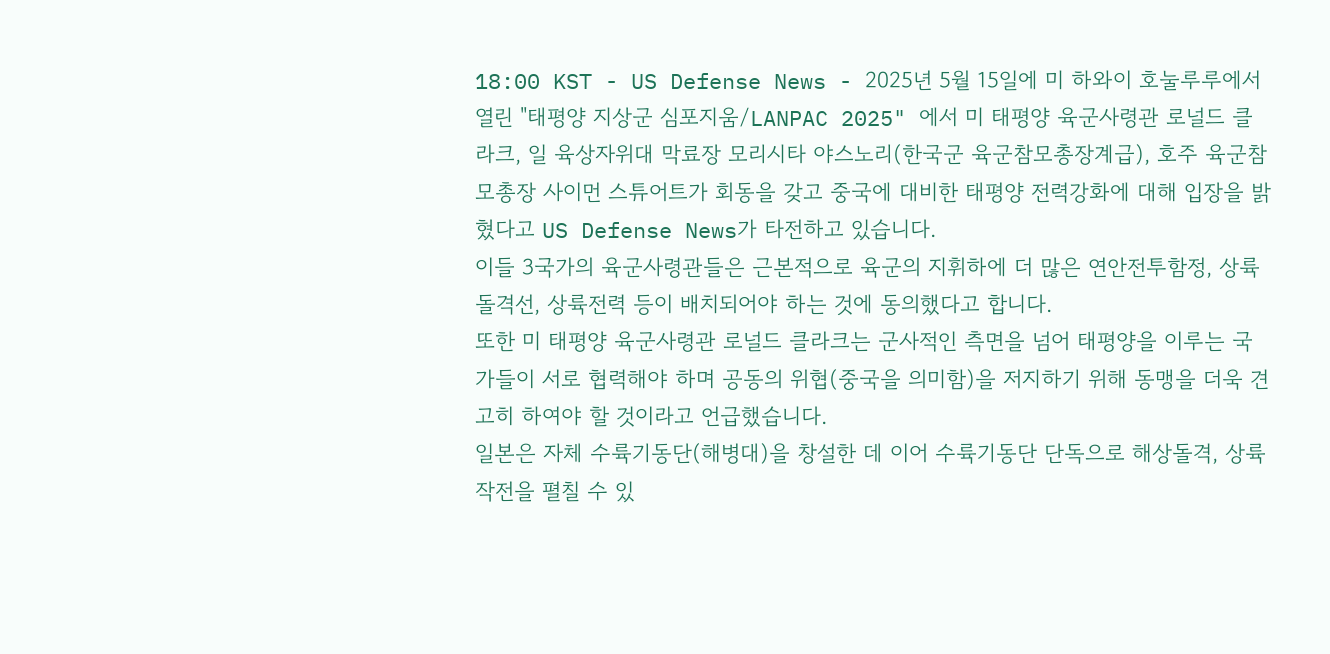18:00 KST - US Defense News - 2025년 5월 15일에 미 하와이 호눌루루에서 열린 "태평양 지상군 심포지움/LANPAC 2025" 에서 미 태평양 육군사령관 로널드 클라크, 일 육상자위대 막료장 모리시타 야스노리(한국군 육군참모총장계급), 호주 육군참모총장 사이먼 스튜어트가 회동을 갖고 중국에 대비한 태평양 전력강화에 대해 입장을 밝혔다고 US Defense News가 타전하고 있습니다.
이들 3국가의 육군사령관들은 근본적으로 육군의 지휘하에 더 많은 연안전투함정, 상륙돌격선, 상륙전력 등이 배치되어야 하는 것에 동의했다고 합니다.
또한 미 태평양 육군사령관 로널드 클라크는 군사적인 측면을 넘어 태평양을 이루는 국가들이 서로 협력해야 하며 공동의 위협(중국을 의미함)을 저지하기 위해 동맹을 더욱 견고히 하여야 할 것이라고 언급했습니다.
일본은 자체 수륙기동단(해병대)을 창설한 데 이어 수륙기동단 단독으로 해상돌격, 상륙작전을 펼칠 수 있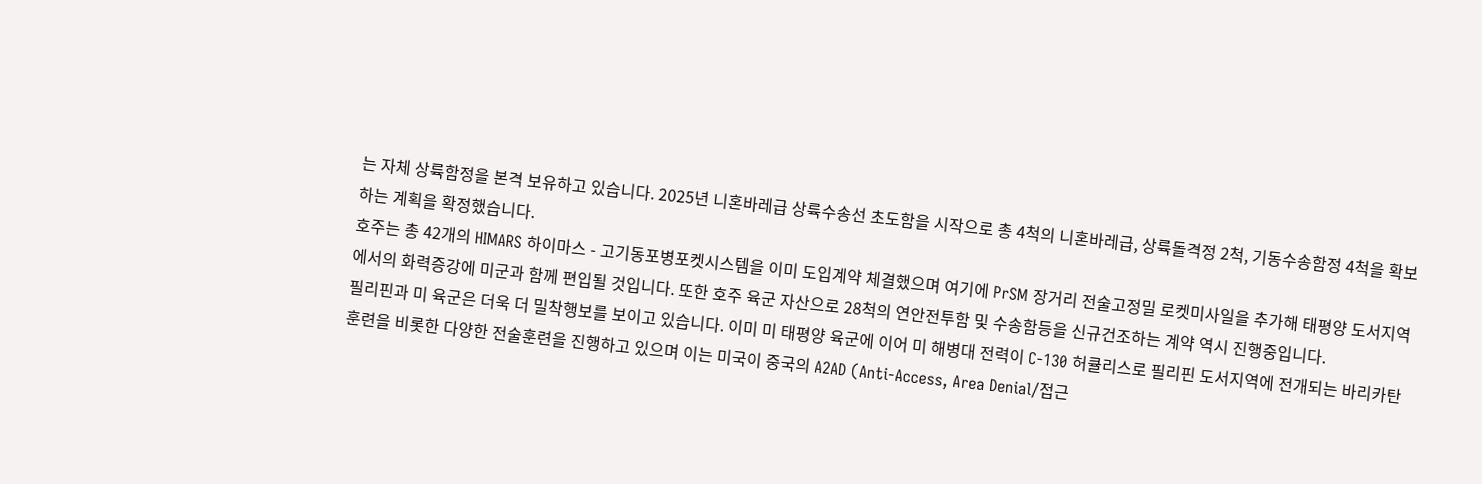는 자체 상륙함정을 본격 보유하고 있습니다. 2025년 니혼바레급 상륙수송선 초도함을 시작으로 총 4척의 니혼바레급, 상륙돌격정 2척, 기동수송함정 4척을 확보하는 계획을 확정했습니다.
호주는 총 42개의 HIMARS 하이마스 - 고기동포병포켓시스템을 이미 도입계약 체결했으며 여기에 PrSM 장거리 전술고정밀 로켓미사일을 추가해 태평양 도서지역에서의 화력증강에 미군과 함께 편입될 것입니다. 또한 호주 육군 자산으로 28척의 연안전투함 및 수송함등을 신규건조하는 계약 역시 진행중입니다.
필리핀과 미 육군은 더욱 더 밀착행보를 보이고 있습니다. 이미 미 태평양 육군에 이어 미 해병대 전력이 C-130 허큘리스로 필리핀 도서지역에 전개되는 바리카탄 훈련을 비롯한 다양한 전술훈련을 진행하고 있으며 이는 미국이 중국의 A2AD (Anti-Access, Area Denial/접근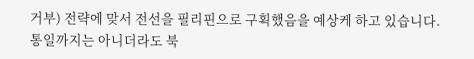거부) 전략에 맞서 전선을 필리핀으로 구획했음을 예상케 하고 있습니다.
통일까지는 아니더라도 북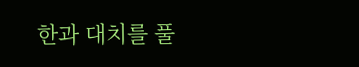한과 대치를 풀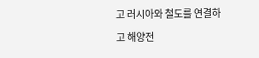고 러시아와 철도를 연결하고 해양전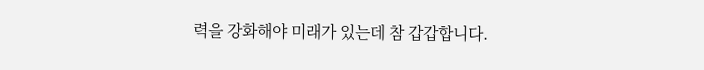력을 강화해야 미래가 있는데 참 갑갑합니다.